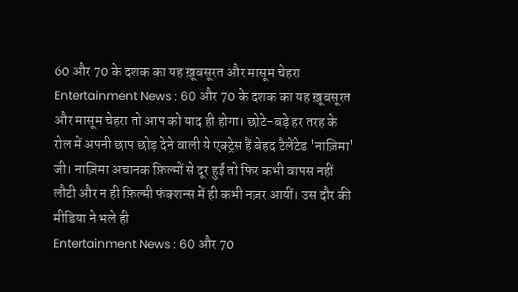60 और 70 के दशक का यह ख़ूबसूरत और मासूम चेहरा
Entertainment News : 60 और 70 के दशक का यह ख़ूबसूरत और मासूम चेहरा तो आप को याद ही होगा। छोटे-बड़े हर तरह के रोल में अपनी छाप छोड़ देने वाली ये एक्ट्रेस हैं बेहद टैलेंटेड 'नाज़िमा' जी। नाज़िमा अचानक फ़िल्मों से दूर हुईं तो फिर कभी वापस नहीं लौटी और न ही फ़िल्मी फंक्शन्स में ही कभी नज़र आयीं। उस दौर की मीडिया ने भले ही
Entertainment News : 60 और 70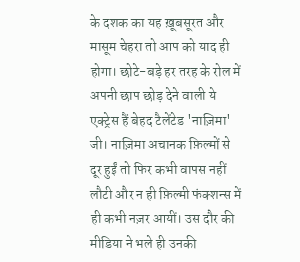के दशक का यह ख़ूबसूरत और मासूम चेहरा तो आप को याद ही होगा। छोटे-बड़े हर तरह के रोल में अपनी छाप छोड़ देने वाली ये एक्ट्रेस हैं बेहद टैलेंटेड 'नाज़िमा' जी। नाज़िमा अचानक फ़िल्मों से दूर हुईं तो फिर कभी वापस नहीं लौटी और न ही फ़िल्मी फंक्शन्स में ही कभी नज़र आयीं। उस दौर की मीडिया ने भले ही उनकी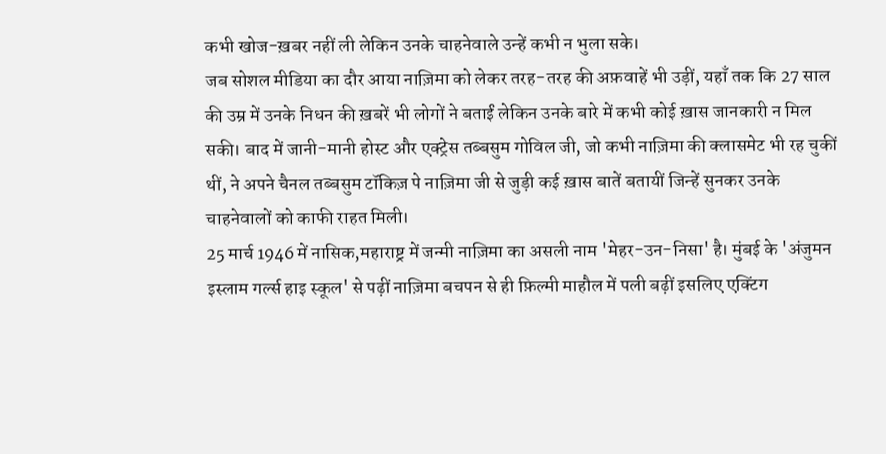कभी खोज-ख़बर नहीं ली लेकिन उनके चाहनेवाले उन्हें कभी न भुला सके।
जब सोशल मीडिया का दौर आया नाज़िमा को लेकर तरह-तरह की अफ़वाहें भी उड़ीं, यहाँ तक कि 27 साल की उम्र में उनके निधन की ख़बरें भी लोगों ने बताईं लेकिन उनके बारे में कभी कोई ख़ास जानकारी न मिल सकी। बाद में जानी-मानी होस्ट और एक्ट्रेस तब्बसुम गोविल जी, जो कभी नाज़िमा की क्लासमेट भी रह चुकीं थीं, ने अपने चैनल तब्बसुम टॉकिज़ पे नाज़िमा जी से जुड़ी कई ख़ास बातें बतायीं जिन्हें सुनकर उनके चाहनेवालों को काफी राहत मिली।
25 मार्च 1946 में नासिक,महाराष्ट्र में जन्मी नाज़िमा का असली नाम 'मेहर-उन-निसा' है। मुंबई के 'अंजुमन इस्लाम गर्ल्स हाइ स्कूल' से पढ़ीं नाज़िमा बचपन से ही फ़िल्मी माहौल में पली बढ़ीं इसलिए एक्टिंग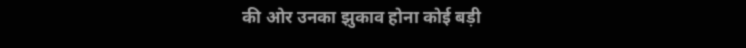की ओर उनका झुकाव होना कोई बड़ी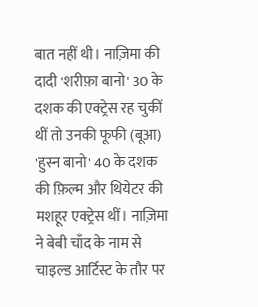बात नहीं थी। नाज़िमा की दादी 'शरीफ़ा बानो' 30 के दशक की एक्ट्रेस रह चुकीं थीं तो उनकी फूफी (बूआ) 'हुस्न बानो' 40 के दशक की फ़िल्म और थियेटर की मशहूर एक्ट्रेस थीं। नाज़िमा ने बेबी चाँद के नाम से चाइल्ड आर्टिस्ट के तौर पर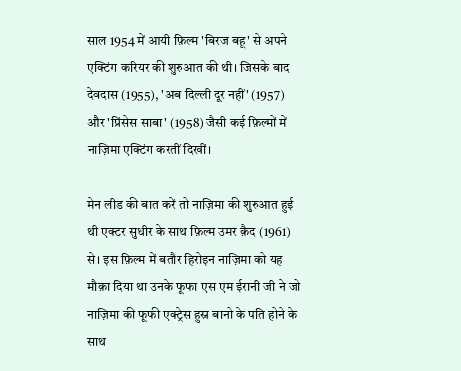साल 1954 में आयी फ़िल्म 'बिरज बहू' से अपने एक्टिंग करियर की शुरुआत की थी। जिसके बाद देवदास (1955), 'अब दिल्ली दूर नहीं' (1957) और 'प्रिंसेस साबा' (1958) जैसी कई फ़िल्मों में नाज़िमा एक्टिंग करतीं दिखीं।

मेन लीड की बात करें तो नाज़िमा की शुरुआत हुई थी एक्टर सुधीर के साथ फ़िल्म उमर क़ैद (1961) से। इस फ़िल्म में बतौर हिरोइन नाज़िमा को यह मौक़ा दिया था उनके फूफा एस एम ईरानी जी ने जो नाज़िमा की फूफी एक्ट्रेस हुस्न बानो के पति होने के साथ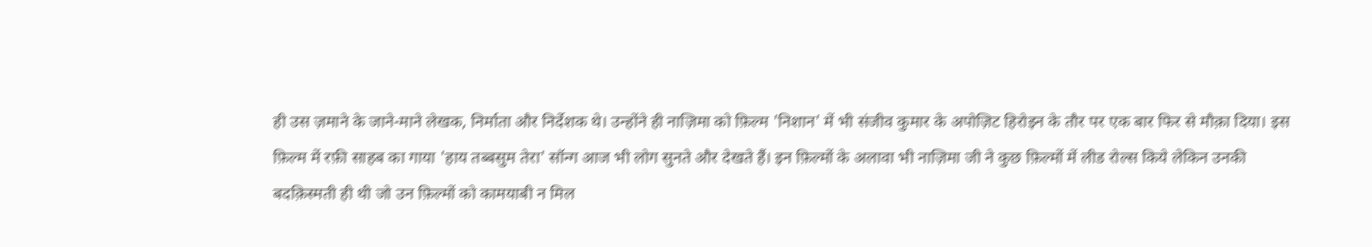ही उस ज़माने के जाने-माने लेखक, निर्माता और निर्देशक थे। उन्होंने ही नाज़िमा को फ़िल्म 'निशान' में भी संजीव कुमार के अपोज़िट हिरोइन के तौर पर एक बार फिर से मौक़ा दिया। इस फ़िल्म में रफ़ी साहब का गाया 'हाय तब्बसुम तेरा' सॉन्ग आज भी लोग सुनते और देखते हैं। इन फ़िल्मों के अलावा भी नाज़िमा जी ने कुछ फ़िल्मों में लीड रोल्स किये लेकिन उनकी बदक़िस्मती ही थी जो उन फ़िल्मों को कामयाबी न मिल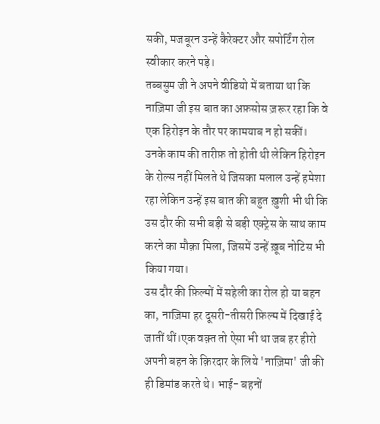सकी, मजबूरन उन्हें कैरेक्टर और सपोर्टिंग रोल स्वीकार करने पड़े।
तब्बसुम जी ने अपने वीडियो में बताया था कि नाज़िमा जी इस बात का अफ़सोस ज़रूर रहा कि वे एक हिरोइन के तौर पर कामयाब न हो सकीं। उनके काम की तारीफ़ तो होती थी लेकिन हिरोइन के रोल्स नहीं मिलते थे जिसका मलाल उन्हें हमेशा रहा लेकिन उन्हें इस बात की बहुत ख़ुशी भी थी कि उस दौर की सभी बड़ी से बड़ी एक्ट्रेस के साथ काम करने का मौक़ा मिला, जिसमें उन्हें ख़ूब नोटिस भी किया गया।
उस दौर की फ़िल्मों में सहेली का रोल हो या बहन का, नाज़िमा हर दूसरी-तीसरी फ़िल्म में दिखाई दे जातीं थीं।एक वक़्त तो ऐसा भी था जब हर हीरो अपनी बहन के क़िरदार के लिये 'नाज़िमा' जी की ही डिमांड करते थे। भाई- बहनों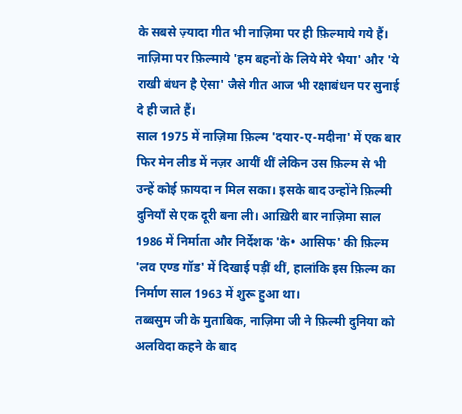के सबसे ज़्यादा गीत भी नाज़िमा पर ही फ़िल्माये गये हैं। नाज़िमा पर फ़िल्माये 'हम बहनों के लिये मेरे भैया' और 'ये राखी बंधन है ऐसा' जैसे गीत आज भी रक्षाबंधन पर सुनाई दे ही जाते हैं।
साल 1975 में नाज़िमा फ़िल्म 'दयार-ए-मदीना' में एक बार फिर मेन लीड में नज़र आयीं थीं लेकिन उस फ़िल्म से भी उन्हें कोई फ़ायदा न मिल सका। इसके बाद उन्होंने फ़िल्मी दुनियाँ से एक दूरी बना ली। आख़िरी बार नाज़िमा साल 1986 में निर्माता और निर्देशक 'के• आसिफ' की फ़िल्म 'लव एण्ड गॉड' में दिखाई पड़ीं थीं, हालांकि इस फ़िल्म का निर्माण साल 1963 में शुरू हुआ था।
तब्बसुम जी के मुताबिक, नाज़िमा जी ने फ़िल्मी दुनिया को अलविदा कहने के बाद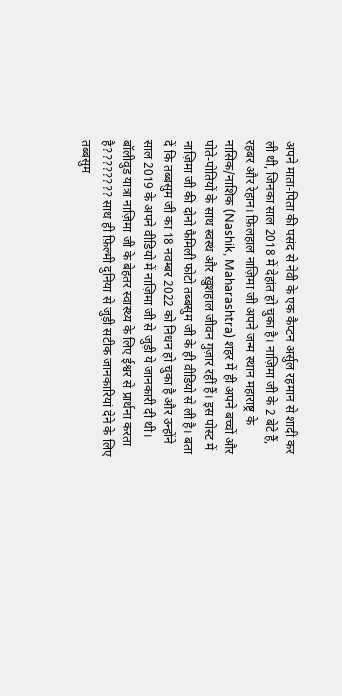अपने माता-पिता की पसंद से नेवी के एक कैप्टन अर्सुल रहमान से शादी कर ली थी, जिनका साल 2018 में देहांत हो चुका है। नाज़िमा जी के 2 बेटे हैं, रहबर और रेहान। फ़िलहाल नाज़िमा जी अपने जन्म स्थान महाराष्ट्र के नासिक/नाशिक (Nashik, Maharashtra) शहर में ही अपने बच्चों और पोते-पोतियों के साथ स्वस्थ और ख़ुशहाल जीवन गुज़ार रहीं हैं। इस पोस्ट में नाज़िमा जी की दोनो फैमिली फोटो तब्बसुम जी के ही वीडियो से ली है। बता दें कि तब्बसुम जी का 18 नवम्बर 2022 को निधन हो चुका है और उन्होंने साल 2019 के अपने वीडियो में नाज़िमा जी से जुड़ी ये जानकारी दी थी। बॉलीवुड यात्रा नाज़िमा जी के बेहतर स्वास्थ्य के लिए ईश्वर से प्रार्थना करता है???????? साथ ही फ़िल्मी दुनिया से जुड़ी सटीक जानकारियां देने के लिए तब्बसुम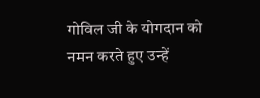गोविल जी के योगदान को नमन करते हुए उन्हें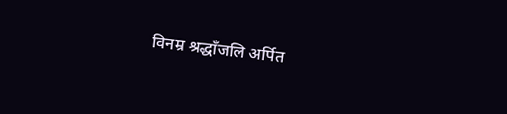विनम्र श्रद्धाँजलि अर्पित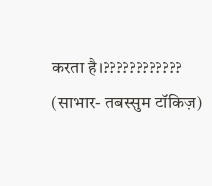करता है।????????????
(साभार- तबस्सुम टॉकिज़)